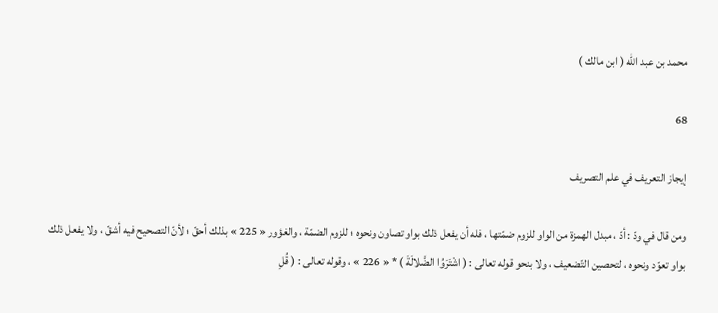محمد بن عبد الله ( ابن مالك )

68

إيجاز التعريف في علم التصريف

ومن قال في ودّ : أدّ ، مبدل الهمزة من الواو للزوم ضمّتها ، فله أن يفعل ذلك بواو تصاون ونحوه ؛ للزوم الضمّة ، والغؤور « 225 » بذلك أحقّ ؛ لأنّ التصحيح فيه أشقّ ، ولا يفعل ذلك بواو تعوّد ونحوه ، لتحصين التّضعيف ، ولا بنحو قوله تعالى : ( اشْتَرَوُا الضَّلالَةَ ) * « 226 » ، وقوله تعالى : ( قُلِ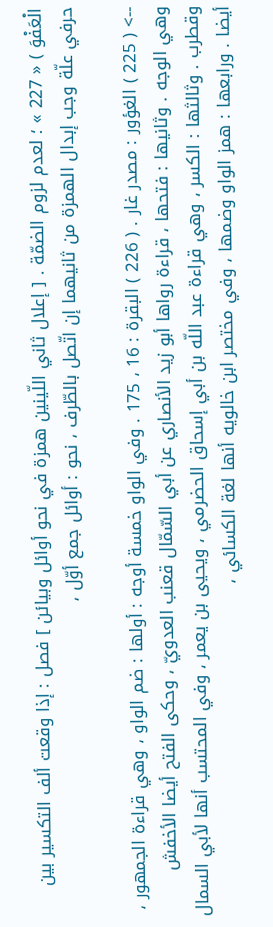الْعَفْوَ ) « 227 » ؛ لعدم لزوم الضمّة . [ إعلال ثاني اللّينين همزة في نحو أوائل وبيائن ] فصل : إذا وقعت ألف التكسير بين حرفي علّة وجب إبدال الهمزة من ثانيهما إن اتّصل بالطّرف ، نحو : أوائل جمع أوّل ،

--> ( 225 ) الغؤور : مصدر غار . ( 226 ) البقرة : 16 ، 175 . وفي الواو خمسة أوجه : أولها : ضم الواو ، وهي قراءة الجمهور ، وهي الوجه . وثانيها : فتحها ، قراءة رواها أبو زيد الأنصاري عن أبي السّمّال قعنب العدويّ ، وحكى الفتح أيضا الأخفش وقطرب . وثالثها : الكسر ، وهي قراءة عبد اللّه بن أبي إسحاق الحضرمي ، ويحيى بن يعمر ، وفي المحتسب أنها لأبي السمال أيضا . ورابعها : همز الواو وضمها ، وفي مختصر ابن خالويه أنها لغة الكسائي ،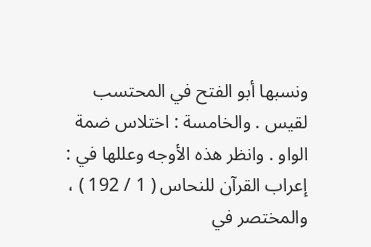ونسبها أبو الفتح في المحتسب لقيس . والخامسة : اختلاس ضمة الواو . وانظر هذه الأوجه وعللها في : إعراب القرآن للنحاس ( 1 / 192 ) ، والمختصر في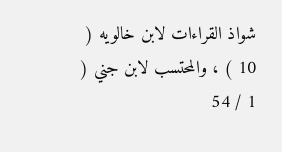شواذ القراءات لابن خالويه ( 10 ) ، والمحتسب لابن جني ( 1 / 54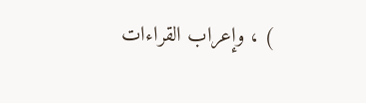) ، وإعراب القراءات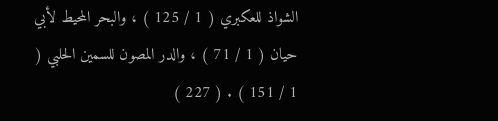الشواذ للعكبري ( 1 / 125 ) ، والبحر المحيط لأبي حيان ( 1 / 71 ) ، والدر المصون للسمين الحلبي ( 1 / 151 ) . ( 227 )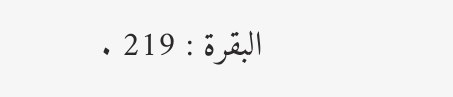البقرة : 219 .